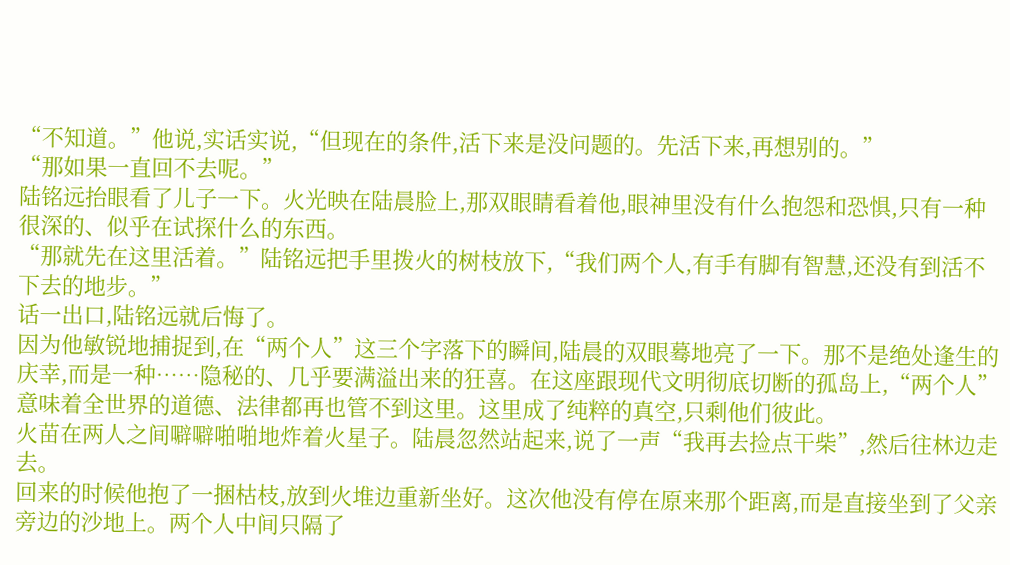“不知道。”他说,实话实说,“但现在的条件,活下来是没问题的。先活下来,再想别的。”
“那如果一直回不去呢。”
陆铭远抬眼看了儿子一下。火光映在陆晨脸上,那双眼睛看着他,眼神里没有什么抱怨和恐惧,只有一种很深的、似乎在试探什么的东西。
“那就先在这里活着。”陆铭远把手里拨火的树枝放下,“我们两个人,有手有脚有智慧,还没有到活不下去的地步。”
话一出口,陆铭远就后悔了。
因为他敏锐地捕捉到,在“两个人”这三个字落下的瞬间,陆晨的双眼蓦地亮了一下。那不是绝处逢生的庆幸,而是一种……隐秘的、几乎要满溢出来的狂喜。在这座跟现代文明彻底切断的孤岛上,“两个人”意味着全世界的道德、法律都再也管不到这里。这里成了纯粹的真空,只剩他们彼此。
火苗在两人之间噼噼啪啪地炸着火星子。陆晨忽然站起来,说了一声“我再去捡点干柴”,然后往林边走去。
回来的时候他抱了一捆枯枝,放到火堆边重新坐好。这次他没有停在原来那个距离,而是直接坐到了父亲旁边的沙地上。两个人中间只隔了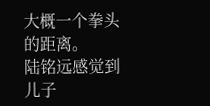大概一个拳头的距离。
陆铭远感觉到儿子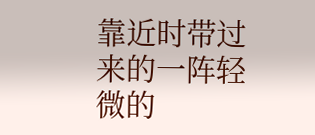靠近时带过来的一阵轻微的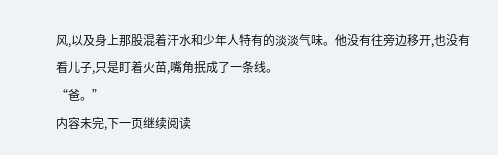风,以及身上那股混着汗水和少年人特有的淡淡气味。他没有往旁边移开,也没有看儿子,只是盯着火苗,嘴角抿成了一条线。
“爸。”
内容未完,下一页继续阅读